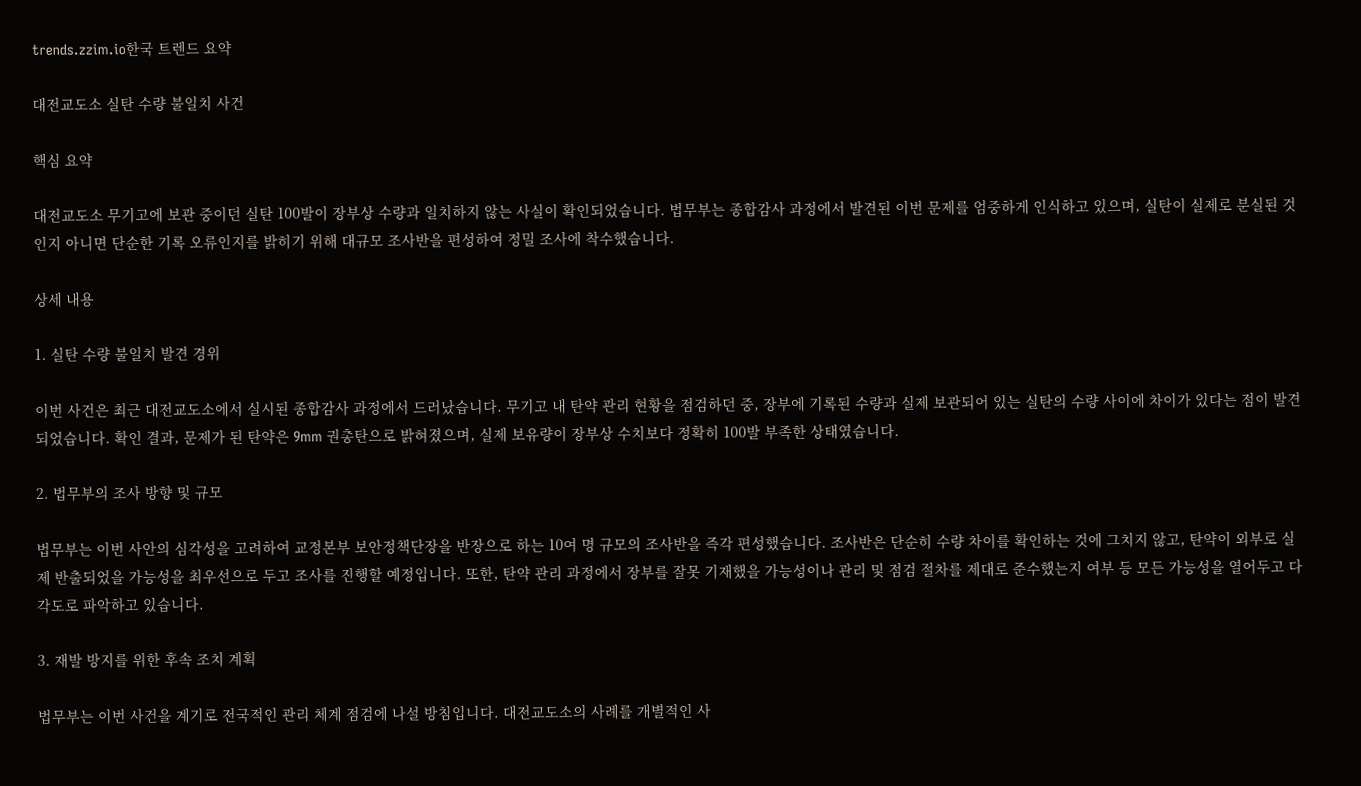trends.zzim.io한국 트렌드 요약

대전교도소 실탄 수량 불일치 사건

핵심 요약

대전교도소 무기고에 보관 중이던 실탄 100발이 장부상 수량과 일치하지 않는 사실이 확인되었습니다. 법무부는 종합감사 과정에서 발견된 이번 문제를 엄중하게 인식하고 있으며, 실탄이 실제로 분실된 것인지 아니면 단순한 기록 오류인지를 밝히기 위해 대규모 조사반을 편성하여 정밀 조사에 착수했습니다.

상세 내용

1. 실탄 수량 불일치 발견 경위

이번 사건은 최근 대전교도소에서 실시된 종합감사 과정에서 드러났습니다. 무기고 내 탄약 관리 현황을 점검하던 중, 장부에 기록된 수량과 실제 보관되어 있는 실탄의 수량 사이에 차이가 있다는 점이 발견되었습니다. 확인 결과, 문제가 된 탄약은 9mm 권총탄으로 밝혀졌으며, 실제 보유량이 장부상 수치보다 정확히 100발 부족한 상태였습니다.

2. 법무부의 조사 방향 및 규모

법무부는 이번 사안의 심각성을 고려하여 교정본부 보안정책단장을 반장으로 하는 10여 명 규모의 조사반을 즉각 편성했습니다. 조사반은 단순히 수량 차이를 확인하는 것에 그치지 않고, 탄약이 외부로 실제 반출되었을 가능성을 최우선으로 두고 조사를 진행할 예정입니다. 또한, 탄약 관리 과정에서 장부를 잘못 기재했을 가능성이나 관리 및 점검 절차를 제대로 준수했는지 여부 등 모든 가능성을 열어두고 다각도로 파악하고 있습니다.

3. 재발 방지를 위한 후속 조치 계획

법무부는 이번 사건을 계기로 전국적인 관리 체계 점검에 나설 방침입니다. 대전교도소의 사례를 개별적인 사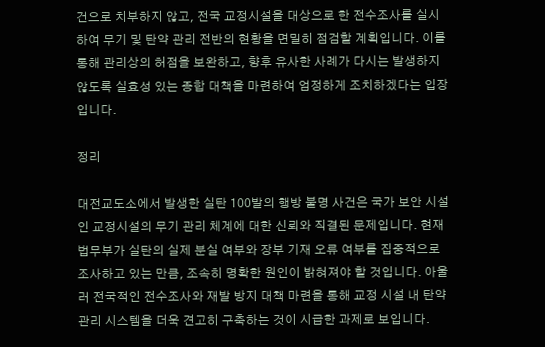건으로 치부하지 않고, 전국 교정시설을 대상으로 한 전수조사를 실시하여 무기 및 탄약 관리 전반의 현황을 면밀히 점검할 계획입니다. 이를 통해 관리상의 허점을 보완하고, 향후 유사한 사례가 다시는 발생하지 않도록 실효성 있는 종합 대책을 마련하여 엄정하게 조치하겠다는 입장입니다.

정리

대전교도소에서 발생한 실탄 100발의 행방 불명 사건은 국가 보안 시설인 교정시설의 무기 관리 체계에 대한 신뢰와 직결된 문제입니다. 현재 법무부가 실탄의 실제 분실 여부와 장부 기재 오류 여부를 집중적으로 조사하고 있는 만큼, 조속히 명확한 원인이 밝혀져야 할 것입니다. 아울러 전국적인 전수조사와 재발 방지 대책 마련을 통해 교정 시설 내 탄약 관리 시스템을 더욱 견고히 구축하는 것이 시급한 과제로 보입니다.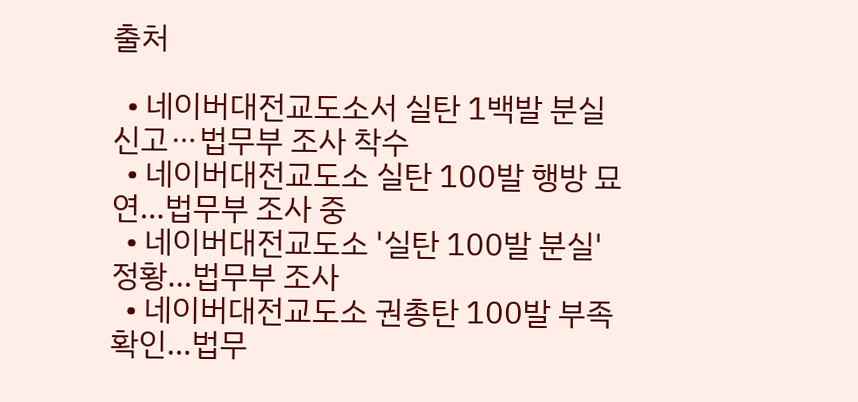출처

  • 네이버대전교도소서 실탄 1백발 분실 신고⋯법무부 조사 착수
  • 네이버대전교도소 실탄 100발 행방 묘연…법무부 조사 중
  • 네이버대전교도소 '실탄 100발 분실' 정황…법무부 조사
  • 네이버대전교도소 권총탄 100발 부족 확인…법무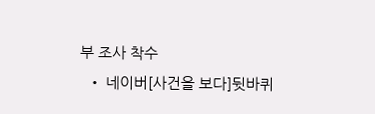부 조사 착수
  • 네이버[사건을 보다]뒷바퀴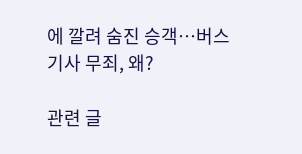에 깔려 숨진 승객…버스기사 무죄, 왜?

관련 글